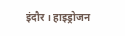इंदौर । हाइड्रोजन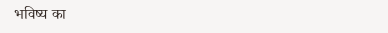भविष्य का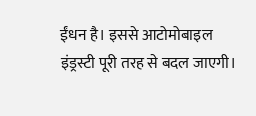ईंधन है। इससे आटोमोबाइल इंड्रस्टी पूरी तरह से बदल जाएगी।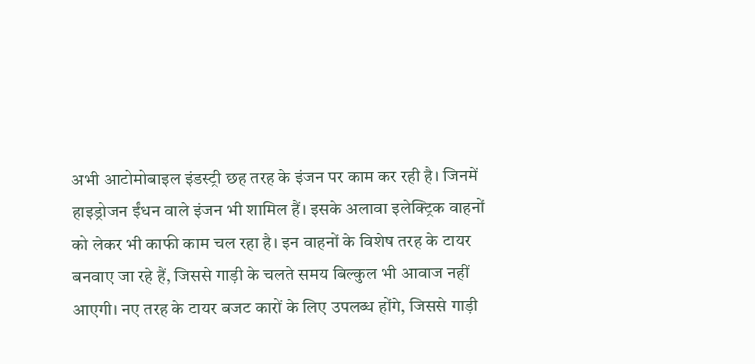अभी आटोमोबाइल इंडस्ट्री छह तरह के इंजन पर काम कर रही है। जिनमें हाइड्रोजन ईंधन वाले इंजन भी शामिल हैं। इसके अलावा इलेक्ट्रिक वाहनों को लेकर भी काफी काम चल रहा है। इन वाहनों के विशेष तरह के टायर बनवाए जा रहे हैं, जिससे गाड़ी के चलते समय बिल्कुल भी आवाज नहीं आएगी। नए तरह के टायर बजट कारों के लिए उपलब्ध होंगे, जिससे गाड़ी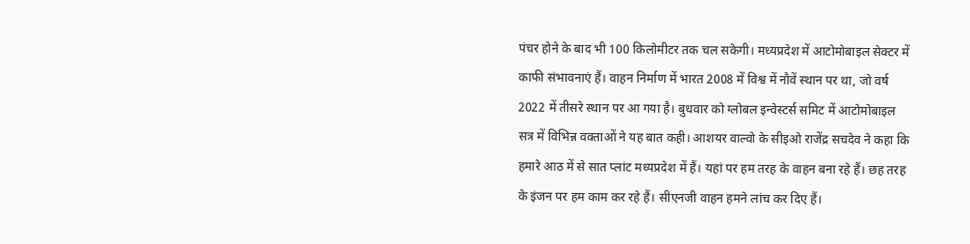पंचर होने के बाद भी 100 किलोमीटर तक चल सकेगी। मध्यप्रदेश में आटोमोबाइल सेक्टर में काफी संभावनाएं हैं। वाहन निर्माण में भारत 2008 में विश्व में नौवें स्थान पर था, जो वर्ष 2022 में तीसरे स्थान पर आ गया है। बुधवार को ग्लोबल इन्वेस्टर्स समिट में आटोमोबाइल सत्र में विभिन्न वक्ताओं ने यह बात कही। आशयर वाल्वो के सीइओ राजेंद्र सचदेव ने कहा कि हमारे आठ में से सात प्लांट मध्यप्रदेश में हैं। यहां पर हम तरह के वाहन बना रहे हैं। छह तरह के इंजन पर हम काम कर रहे हैं। सीएनजी वाहन हमने लांच कर दिए हैं।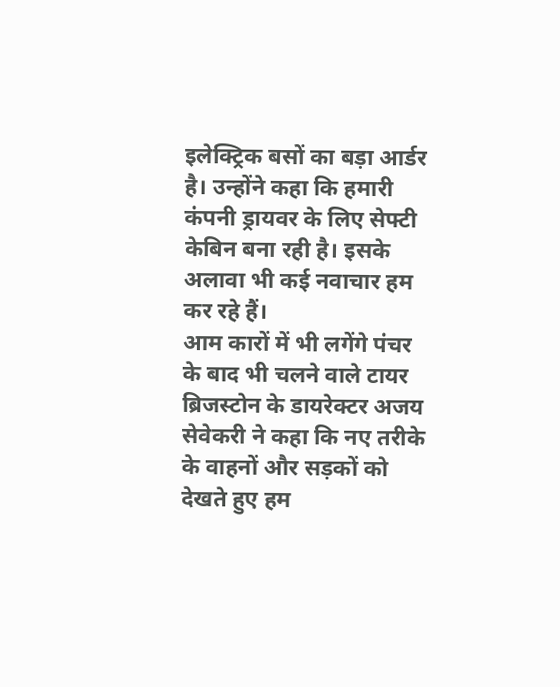इलेक्ट्रिक बसों का बड़ा आर्डर है। उन्होंने कहा कि हमारी कंपनी ड्रायवर के लिए सेफ्टी केबिन बना रही है। इसके अलावा भी कई नवाचार हम कर रहे हैं।
आम कारों में भी लगेंगे पंचर के बाद भी चलने वाले टायर
ब्रिजस्टोन के डायरेक्टर अजय सेवेकरी ने कहा कि नए तरीके के वाहनों और सड़कों को देखते हुए हम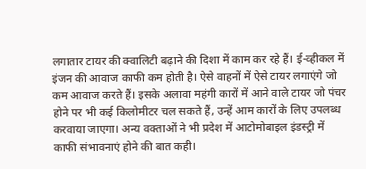लगातार टायर की क्वालिटी बढ़ाने की दिशा में काम कर रहे हैं। ई-व्हीकल में इंजन की आवाज काफी कम होती है। ऐसे वाहनों में ऐसे टायर लगाएंगे जो कम आवाज करते हैं। इसके अलावा महंगी कारों में आने वाले टायर जो पंचर होने पर भी कई किलोमीटर चल सकते हैं, उन्हें आम कारों के लिए उपलब्ध करवाया जाएगा। अन्य वक्ताओं ने भी प्रदेश में आटोमोबाइल इंडस्ट्री में काफी संभावनाएं होने की बात कही।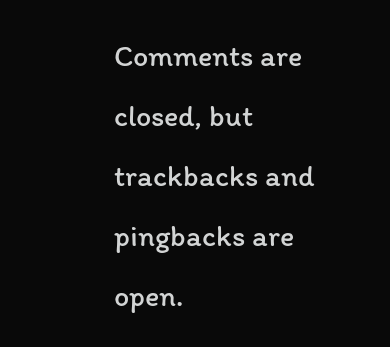Comments are closed, but trackbacks and pingbacks are open.